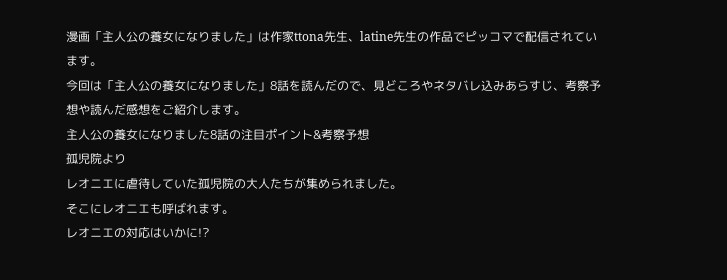漫画「主人公の養女になりました」は作家ttona先生、latine先生の作品でピッコマで配信されています。
今回は「主人公の養女になりました」8話を読んだので、見どころやネタバレ込みあらすじ、考察予想や読んだ感想をご紹介します。
主人公の養女になりました8話の注目ポイント&考察予想
孤児院より
レオニエに虐待していた孤児院の大人たちが集められました。
そこにレオニエも呼ばれます。
レオニエの対応はいかに!?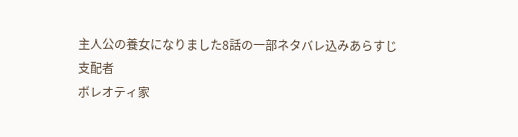主人公の養女になりました8話の一部ネタバレ込みあらすじ
支配者
ボレオティ家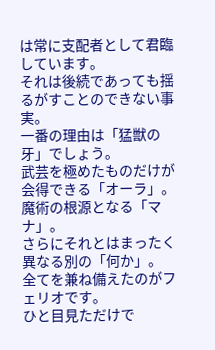は常に支配者として君臨しています。
それは後続であっても揺るがすことのできない事実。
一番の理由は「猛獣の牙」でしょう。
武芸を極めたものだけが会得できる「オーラ」。
魔術の根源となる「マナ」。
さらにそれとはまったく異なる別の「何か」。
全てを兼ね備えたのがフェリオです。
ひと目見ただけで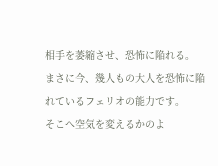相手を萎縮させ、恐怖に陥れる。
まさに今、幾人もの大人を恐怖に陥れているフェリオの能力です。
そこへ空気を変えるかのよ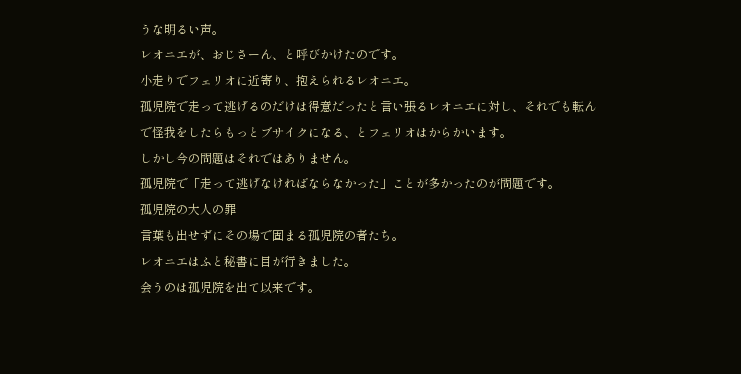うな明るい声。
レオニエが、おじさーん、と呼びかけたのです。
小走りでフェリオに近寄り、抱えられるレオニエ。
孤児院で走って逃げるのだけは得意だったと言い張るレオニエに対し、それでも転んで怪我をしたらもっとブサイクになる、とフェリオはからかいます。
しかし今の問題はそれではありません。
孤児院で「走って逃げなければならなかった」ことが多かったのが問題です。
孤児院の大人の罪
言葉も出せずにその場で固まる孤児院の者たち。
レオニエはふと秘書に目が行きました。
会うのは孤児院を出て以来です。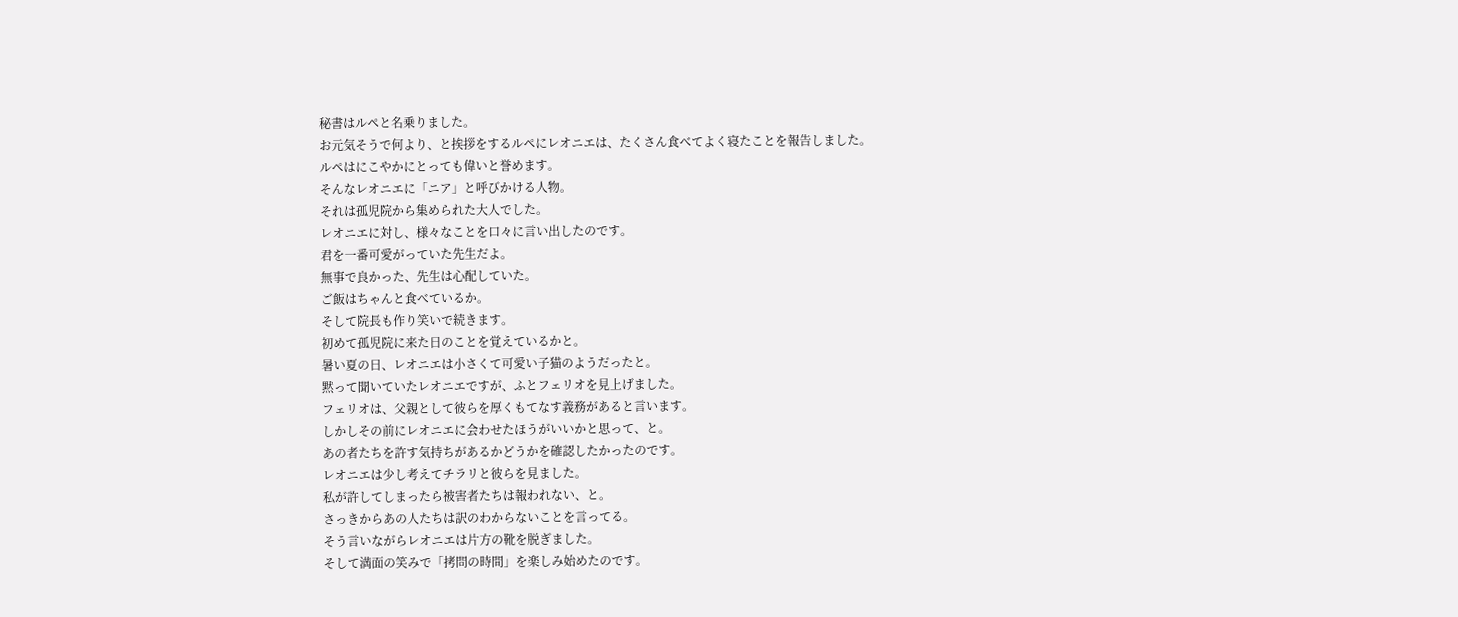秘書はルペと名乗りました。
お元気そうで何より、と挨拶をするルペにレオニエは、たくさん食べてよく寝たことを報告しました。
ルペはにこやかにとっても偉いと誉めます。
そんなレオニエに「ニア」と呼びかける人物。
それは孤児院から集められた大人でした。
レオニエに対し、様々なことを口々に言い出したのです。
君を一番可愛がっていた先生だよ。
無事で良かった、先生は心配していた。
ご飯はちゃんと食べているか。
そして院長も作り笑いで続きます。
初めて孤児院に来た日のことを覚えているかと。
暑い夏の日、レオニエは小さくて可愛い子猫のようだったと。
黙って聞いていたレオニエですが、ふとフェリオを見上げました。
フェリオは、父親として彼らを厚くもてなす義務があると言います。
しかしその前にレオニエに会わせたほうがいいかと思って、と。
あの者たちを許す気持ちがあるかどうかを確認したかったのです。
レオニエは少し考えてチラリと彼らを見ました。
私が許してしまったら被害者たちは報われない、と。
さっきからあの人たちは訳のわからないことを言ってる。
そう言いながらレオニエは片方の靴を脱ぎました。
そして満面の笑みで「拷問の時間」を楽しみ始めたのです。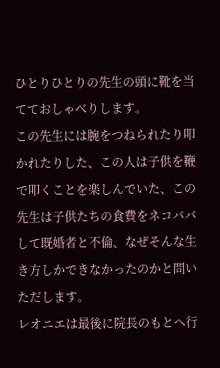ひとりひとりの先生の頭に靴を当てておしゃべりします。
この先生には腕をつねられたり叩かれたりした、この人は子供を鞭で叩くことを楽しんでいた、この先生は子供たちの食費をネコババして既婚者と不倫、なぜそんな生き方しかできなかったのかと問いただします。
レオニエは最後に院長のもとへ行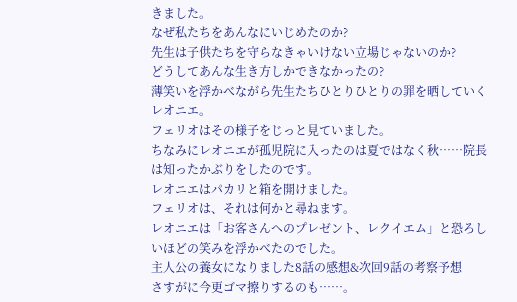きました。
なぜ私たちをあんなにいじめたのか?
先生は子供たちを守らなきゃいけない立場じゃないのか?
どうしてあんな生き方しかできなかったの?
薄笑いを浮かべながら先生たちひとりひとりの罪を晒していくレオニエ。
フェリオはその様子をじっと見ていました。
ちなみにレオニエが孤児院に入ったのは夏ではなく秋……院長は知ったかぶりをしたのです。
レオニエはパカリと箱を開けました。
フェリオは、それは何かと尋ねます。
レオニエは「お客さんへのプレゼント、レクイエム」と恐ろしいほどの笑みを浮かべたのでした。
主人公の養女になりました8話の感想&次回9話の考察予想
さすがに今更ゴマ擦りするのも……。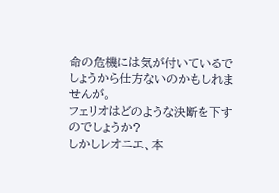命の危機には気が付いているでしょうから仕方ないのかもしれませんが。
フェリオはどのような決断を下すのでしょうか?
しかしレオニエ、本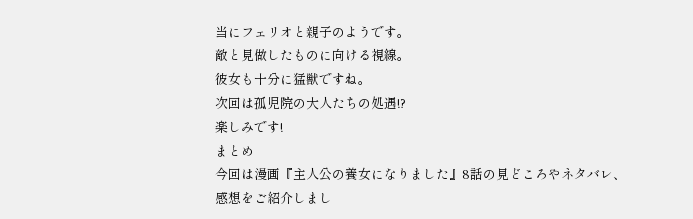当にフェリオと親子のようです。
敵と見做したものに向ける視線。
彼女も十分に猛獣ですね。
次回は孤児院の大人たちの処遇!?
楽しみです!
まとめ
今回は漫画『主人公の養女になりました』8話の見どころやネタバレ、感想をご紹介しまし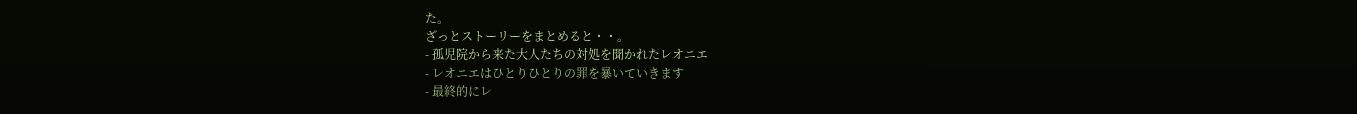た。
ざっとストーリーをまとめると・・。
- 孤児院から来た大人たちの対処を聞かれたレオニエ
- レオニエはひとりひとりの罪を暴いていきます
- 最終的にレ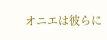オニエは彼らに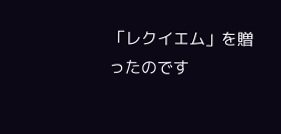「レクイエム」を贈ったのです